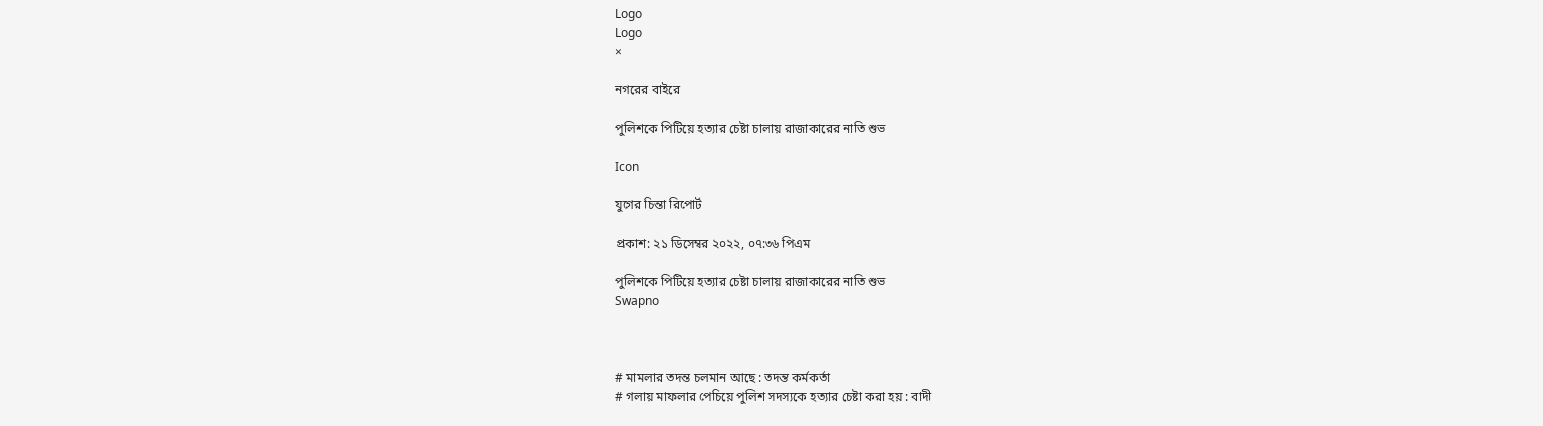Logo
Logo
×

নগরের বাইরে

পুলিশকে পিটিয়ে হত্যার চেষ্টা চালায় রাজাকারের নাতি শুভ

Icon

যুগের চিন্তা রিপোর্ট

প্রকাশ: ২১ ডিসেম্বর ২০২২, ০৭:৩৬ পিএম

পুলিশকে পিটিয়ে হত্যার চেষ্টা চালায় রাজাকারের নাতি শুভ
Swapno



# মামলার তদন্ত চলমান আছে : তদন্ত কর্মকর্তা
# গলায় মাফলার পেচিয়ে পুলিশ সদস্যকে হত্যার চেষ্টা করা হয় : বাদী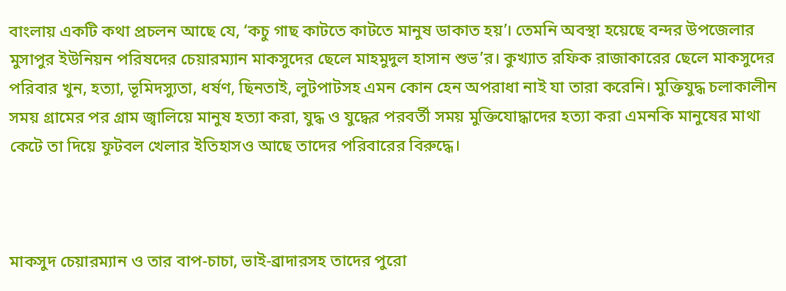বাংলায় একটি কথা প্রচলন আছে যে, ‘কচু গাছ কাটতে কাটতে মানুষ ডাকাত হয়’। তেমনি অবস্থা হয়েছে বন্দর উপজেলার মুসাপুর ইউনিয়ন পরিষদের চেয়ারম্যান মাকসুদের ছেলে মাহমুদুল হাসান শুভ’র। কুখ্যাত রফিক রাজাকারের ছেলে মাকসুদের পরিবার খুন, হত্যা, ভূমিদস্যুতা, ধর্ষণ, ছিনতাই, লুটপাটসহ এমন কোন হেন অপরাধা নাই যা তারা করেনি। মুক্তিযুদ্ধ চলাকালীন সময় গ্রামের পর গ্রাম জ্বালিয়ে মানুষ হত্যা করা, যুদ্ধ ও যুদ্ধের পরবর্তী সময় মুক্তিযোদ্ধাদের হত্যা করা এমনকি মানুষের মাথা কেটে তা দিয়ে ফুটবল খেলার ইতিহাসও আছে তাদের পরিবারের বিরুদ্ধে।



মাকসুদ চেয়ারম্যান ও তার বাপ-চাচা, ভাই-ব্রাদারসহ তাদের পুরো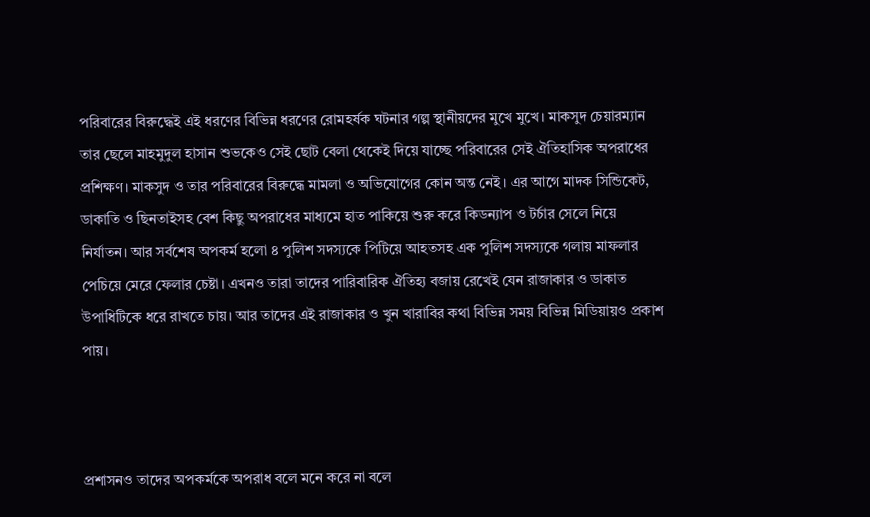পরিবারের বিরুদ্ধেই এই ধরণের বিভিন্ন ধরণের রোমহর্ষক ঘটনার গল্প স্থানীয়দের মুখে মুখে। মাকসুদ চেয়ারম্যান তার ছেলে মাহমুদুল হাসান শুভকেও সেই ছোট বেলা থেকেই দিয়ে যাচ্ছে পরিবারের সেই ঐতিহাসিক অপরাধের প্রশিক্ষণ। মাকসুদ ও তার পরিবারের বিরুদ্ধে মামলা ও অভিযোগের কোন অন্ত নেই। এর আগে মাদক সিন্ডিকেট, ডাকাতি ও ছিনতাইসহ বেশ কিছু অপরাধের মাধ্যমে হাত পাকিয়ে শুরু করে কিডন্যাপ ও টর্চার সেলে নিয়ে নির্যাতন। আর সর্বশেষ অপকর্ম হলো ৪ পুলিশ সদস্যকে পিটিয়ে আহতসহ এক পুলিশ সদস্যকে গলায় মাফলার পেচিয়ে মেরে ফেলার চেষ্টা। এখনও তারা তাদের পারিবারিক ঐতিহ্য বজায় রেখেই যেন রাজাকার ও ডাকাত উপাধিটিকে ধরে রাখতে চায়। আর তাদের এই রাজাকার ও খুন খারাবির কথা বিভিন্ন সময় বিভিন্ন মিডিয়ায়ও প্রকাশ পায়।



প্রশাসনও তাদের অপকর্মকে অপরাধ বলে মনে করে না বলে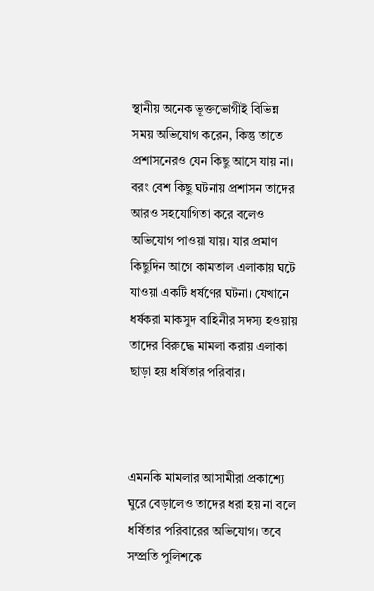স্থানীয় অনেক ভূক্তভোগীই বিভিন্ন সময় অভিযোগ করেন, কিন্তু তাতে প্রশাসনেরও যেন কিছু আসে যায় না। বরং বেশ কিছু ঘটনায় প্রশাসন তাদের আরও সহযোগিতা করে বলেও অভিযোগ পাওয়া যায়। যার প্রমাণ কিছুদিন আগে কামতাল এলাকায় ঘটে যাওয়া একটি ধর্ষণের ঘটনা। যেখানে ধর্ষকরা মাকসুদ বাহিনীর সদস্য হওয়ায় তাদের বিরুদ্ধে মামলা করায় এলাকা ছাড়া হয় ধর্ষিতার পরিবার।



এমনকি মামলার আসামীরা প্রকাশ্যে ঘুরে বেড়ালেও তাদের ধরা হয় না বলে ধর্ষিতার পরিবারের অভিযোগ। তবে সম্প্রতি পুলিশকে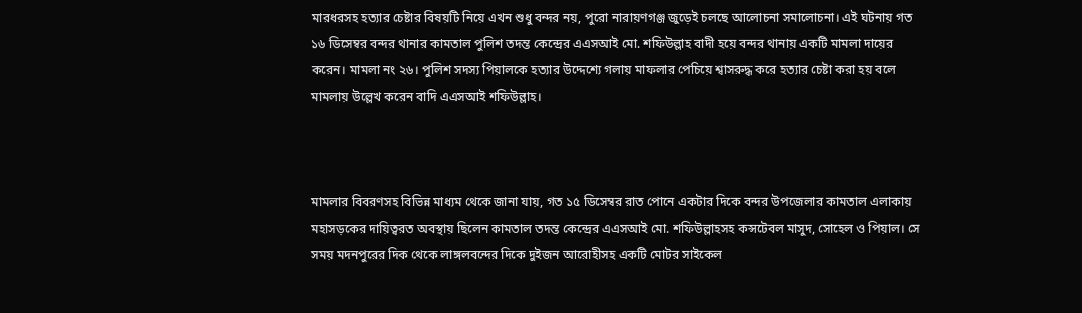মারধরসহ হত্যার চেষ্টার বিষয়টি নিয়ে এখন শুধু বন্দর নয়, পুরো নারায়ণগঞ্জ জুড়েই চলছে আলোচনা সমালোচনা। এই ঘটনায় গত ১৬ ডিসেম্বর বন্দর থানার কামতাল পুলিশ তদন্ত কেন্দ্রের এএসআই মো. শফিউল্লাহ বাদী হয়ে বন্দর থানায় একটি মামলা দায়ের করেন। মামলা নং ২৬। পুলিশ সদস্য পিয়ালকে হত্যার উদ্দেশ্যে গলায় মাফলার পেচিয়ে শ্বাসরুদ্ধ করে হত্যার চেষ্টা করা হয় বলে মামলায় উল্লেখ করেন বাদি এএসআই শফিউল্লাহ।



মামলার বিবরণসহ বিভিন্ন মাধ্যম থেকে জানা যায়, গত ১৫ ডিসেম্বর রাত পোনে একটার দিকে বন্দর উপজেলার কামতাল এলাকায় মহাসড়কের দায়িত্বরত অবস্থায় ছিলেন কামতাল তদন্ত কেন্দ্রের এএসআই মো. শফিউল্লাহসহ কন্সটেবল মাসুদ, সোহেল ও পিয়াল। সে সময় মদনপুরের দিক থেকে লাঙ্গলবন্দের দিকে দুইজন আরোহীসহ একটি মোটর সাইকেল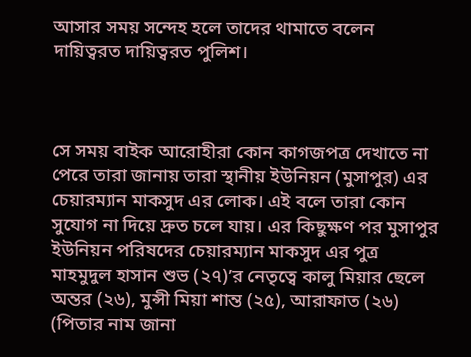আসার সময় সন্দেহ হলে তাদের থামাতে বলেন দায়িত্বরত দায়িত্বরত পুলিশ।



সে সময় বাইক আরোহীরা কোন কাগজপত্র দেখাতে না পেরে তারা জানায় তারা স্থানীয় ইউনিয়ন (মুসাপুর) এর চেয়ারম্যান মাকসুদ এর লোক। এই বলে তারা কোন সুযোগ না দিয়ে দ্রুত চলে যায়। এর কিছুক্ষণ পর মুসাপুর ইউনিয়ন পরিষদের চেয়ারম্যান মাকসুদ এর পুত্র মাহমুদুল হাসান শুভ (২৭)’র নেতৃত্বে কালু মিয়ার ছেলে অন্তর (২৬), মুন্সী মিয়া শান্ত (২৫), আরাফাত (২৬) (পিতার নাম জানা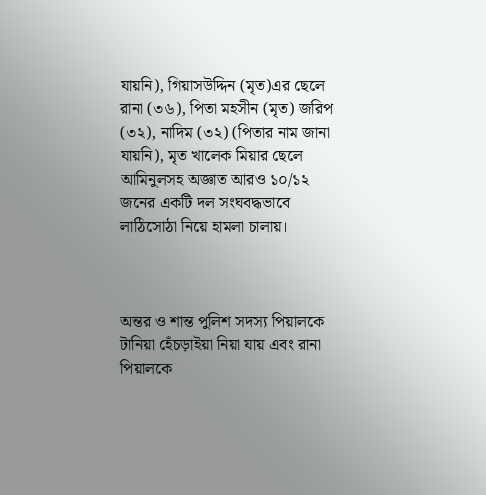যায়নি), গিয়াসউদ্দিন (মৃত)এর ছেলে রানা (৩৬), পিতা মহসীন (মৃত) জরিপ (৩২), নাদিম (৩২) (পিতার নাম জানা যায়নি), মৃত খালেক মিয়ার ছেলে আমিনুলসহ অজ্ঞাত আরও ১০/১২ জনের একটি দল সংঘবদ্ধভাবে লাঠিসোঠা নিয়ে হামলা চালায়।



অন্তর ও শান্ত পুলিশ সদস্য পিয়ালকে টানিয়া হেঁচড়াইয়া নিয়া যায় এবং রানা পিয়ালকে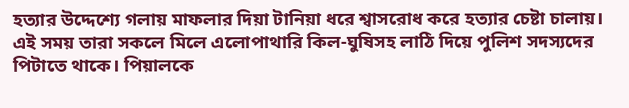হত্যার উদ্দেশ্যে গলায় মাফলার দিয়া টানিয়া ধরে শ্বাসরোধ করে হত্যার চেষ্টা চালায়। এই সময় তারা সকলে মিলে এলোপাথারি কিল-ঘুষিসহ লাঠি দিয়ে পুলিশ সদস্যদের পিটাতে থাকে। পিয়ালকে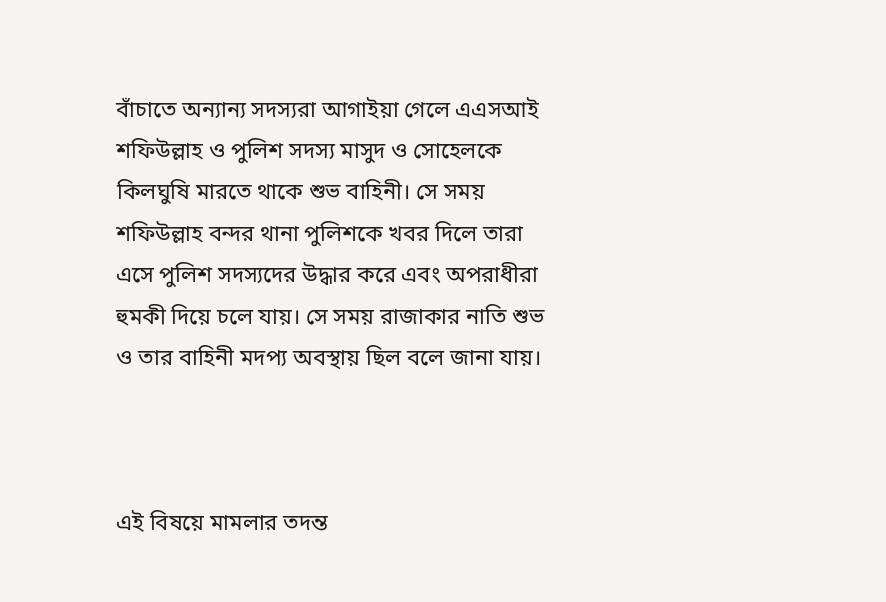বাঁচাতে অন্যান্য সদস্যরা আগাইয়া গেলে এএসআই শফিউল্লাহ ও পুলিশ সদস্য মাসুদ ও সোহেলকে কিলঘুষি মারতে থাকে শুভ বাহিনী। সে সময় শফিউল্লাহ বন্দর থানা পুলিশকে খবর দিলে তারা এসে পুলিশ সদস্যদের উদ্ধার করে এবং অপরাধীরা হুমকী দিয়ে চলে যায়। সে সময় রাজাকার নাতি শুভ ও তার বাহিনী মদপ্য অবস্থায় ছিল বলে জানা যায়।



এই বিষয়ে মামলার তদন্ত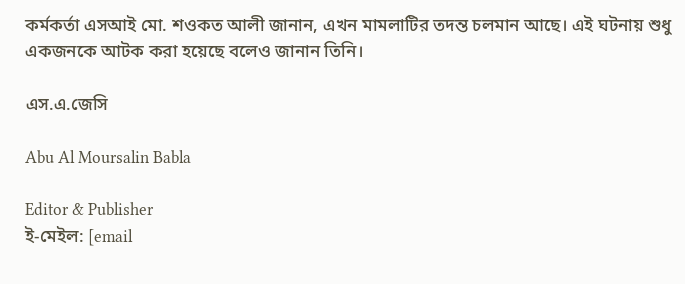কর্মকর্তা এসআই মো. শওকত আলী জানান, এখন মামলাটির তদন্ত চলমান আছে। এই ঘটনায় শুধু একজনকে আটক করা হয়েছে বলেও জানান তিনি।

এস.এ.জেসি

Abu Al Moursalin Babla

Editor & Publisher
ই-মেইল: [email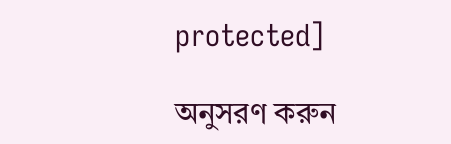protected]

অনুসরণ করুন